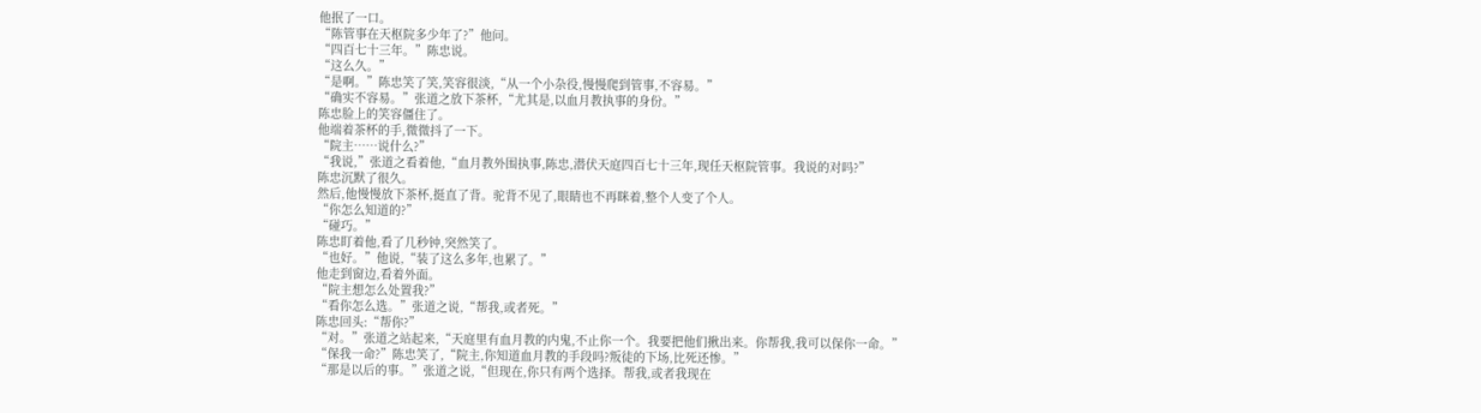他抿了一口。
“陈管事在天枢院多少年了?”他问。
“四百七十三年。”陈忠说。
“这么久。”
“是啊。”陈忠笑了笑,笑容很淡,“从一个小杂役,慢慢爬到管事,不容易。”
“确实不容易。”张道之放下茶杯,“尤其是,以血月教执事的身份。”
陈忠脸上的笑容僵住了。
他端着茶杯的手,微微抖了一下。
“院主……说什么?”
“我说,”张道之看着他,“血月教外围执事,陈忠,潜伏天庭四百七十三年,现任天枢院管事。我说的对吗?”
陈忠沉默了很久。
然后,他慢慢放下茶杯,挺直了背。驼背不见了,眼睛也不再眯着,整个人变了个人。
“你怎么知道的?”
“碰巧。”
陈忠盯着他,看了几秒钟,突然笑了。
“也好。”他说,“装了这么多年,也累了。”
他走到窗边,看着外面。
“院主想怎么处置我?”
“看你怎么选。”张道之说,“帮我,或者死。”
陈忠回头:“帮你?”
“对。”张道之站起来,“天庭里有血月教的内鬼,不止你一个。我要把他们揪出来。你帮我,我可以保你一命。”
“保我一命?”陈忠笑了,“院主,你知道血月教的手段吗?叛徒的下场,比死还惨。”
“那是以后的事。”张道之说,“但现在,你只有两个选择。帮我,或者我现在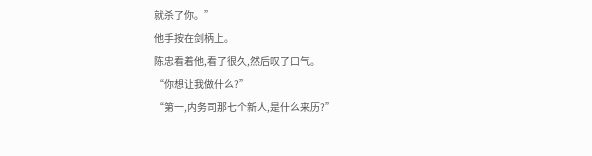就杀了你。”
他手按在剑柄上。
陈忠看着他,看了很久,然后叹了口气。
“你想让我做什么?”
“第一,内务司那七个新人,是什么来历?”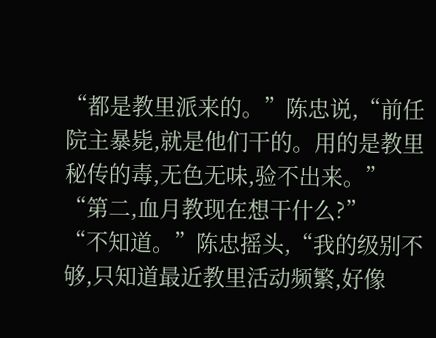“都是教里派来的。”陈忠说,“前任院主暴毙,就是他们干的。用的是教里秘传的毒,无色无味,验不出来。”
“第二,血月教现在想干什么?”
“不知道。”陈忠摇头,“我的级别不够,只知道最近教里活动频繁,好像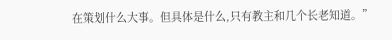在策划什么大事。但具体是什么,只有教主和几个长老知道。”